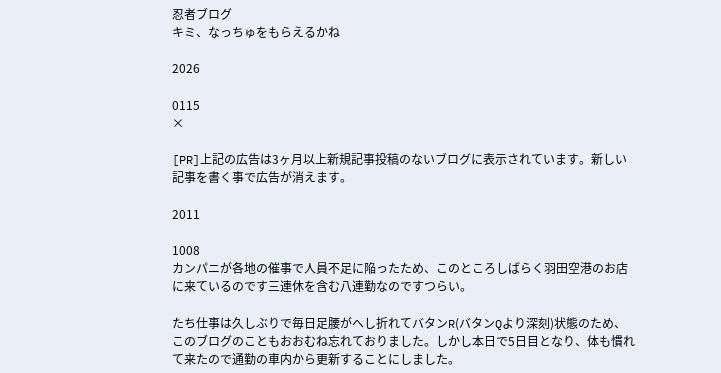忍者ブログ
キミ、なっちゅをもらえるかね

2026

0115
×

[PR]上記の広告は3ヶ月以上新規記事投稿のないブログに表示されています。新しい記事を書く事で広告が消えます。

2011

1008
カンパニが各地の催事で人員不足に陥ったため、このところしばらく羽田空港のお店に来ているのです三連休を含む八連勤なのですつらい。

たち仕事は久しぶりで毎日足腰がへし折れてバタンR(バタンQより深刻)状態のため、このブログのこともおおむね忘れておりました。しかし本日で5日目となり、体も慣れて来たので通勤の車内から更新することにしました。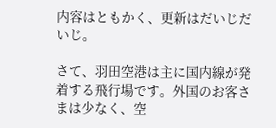内容はともかく、更新はだいじだいじ。

さて、羽田空港は主に国内線が発着する飛行場です。外国のお客さまは少なく、空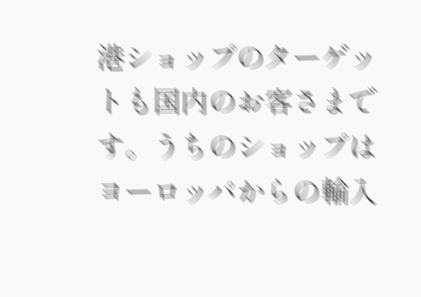港ショップのターゲットも国内のお客さまです。うちのショップはヨーロッパからの輸入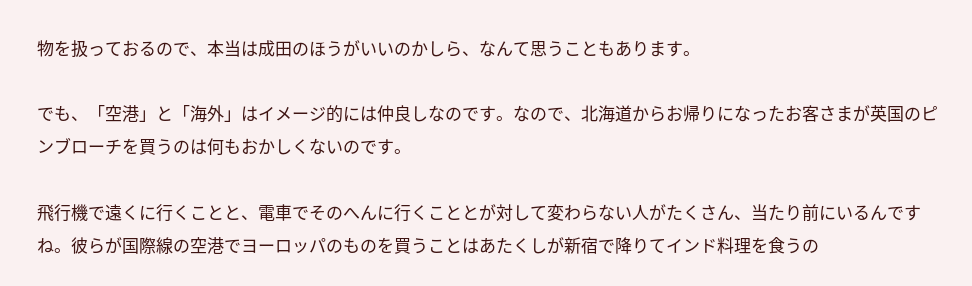物を扱っておるので、本当は成田のほうがいいのかしら、なんて思うこともあります。

でも、「空港」と「海外」はイメージ的には仲良しなのです。なので、北海道からお帰りになったお客さまが英国のピンブローチを買うのは何もおかしくないのです。

飛行機で遠くに行くことと、電車でそのへんに行くこととが対して変わらない人がたくさん、当たり前にいるんですね。彼らが国際線の空港でヨーロッパのものを買うことはあたくしが新宿で降りてインド料理を食うの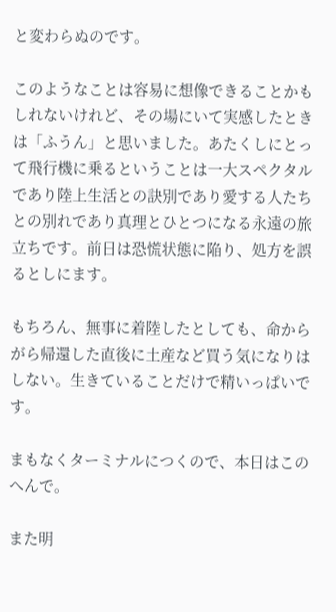と変わらぬのです。

このようなことは容易に想像できることかもしれないけれど、その場にいて実感したときは「ふうん」と思いました。あたくしにとって飛行機に乗るということは一大スペクタルであり陸上生活との訣別であり愛する人たちとの別れであり真理とひとつになる永遠の旅立ちです。前日は恐慌状態に陥り、処方を誤るとしにます。

もちろん、無事に着陸したとしても、命からがら帰還した直後に土産など買う気になりはしない。生きていることだけで精いっぱいです。

まもなくターミナルにつくので、本日はこのへんで。

また明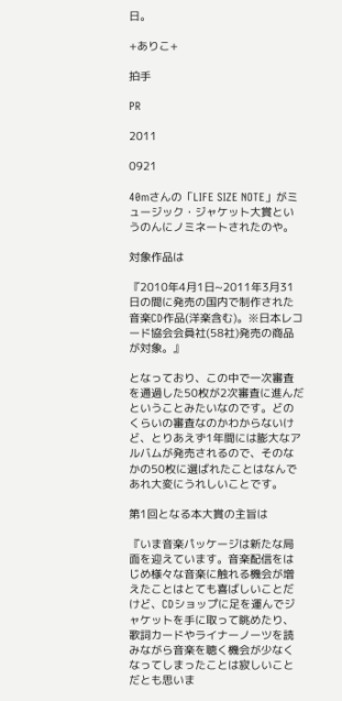日。

+ありこ+

拍手

PR

2011

0921

40mさんの「LIFE SIZE NOTE」がミュージック・ジャケット大賞というのんにノミネートされたのや。

対象作品は

『2010年4月1日~2011年3月31日の間に発売の国内で制作された音楽CD作品(洋楽含む)。※日本レコード協会会員社(58社)発売の商品が対象。』

となっており、この中で一次審査を通過した50枚が2次審査に進んだということみたいなのです。どのくらいの審査なのかわからないけど、とりあえず1年間には膨大なアルバムが発売されるので、そのなかの50枚に選ばれたことはなんであれ大変にうれしいことです。

第1回となる本大賞の主旨は

『いま音楽パッケージは新たな局面を迎えています。音楽配信をはじめ様々な音楽に触れる機会が増えたことはとても喜ばしいことだけど、CDショップに足を運んでジャケットを手に取って眺めたり、歌詞カードやライナーノーツを読みながら音楽を聴く機会が少なくなってしまったことは寂しいことだとも思いま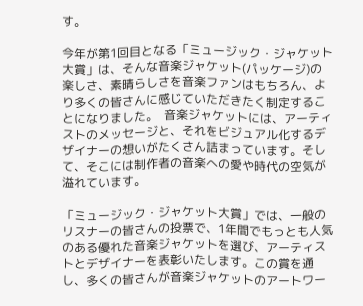す。

今年が第1回目となる「ミュージック・ジャケット大賞」は、そんな音楽ジャケット(パッケージ)の楽しさ、素晴らしさを音楽ファンはもちろん、より多くの皆さんに感じていただきたく制定することになりました。  音楽ジャケットには、アーティストのメッセージと、それをビジュアル化するデザイナーの想いがたくさん詰まっています。そして、そこには制作者の音楽への愛や時代の空気が溢れています。

「ミュージック・ジャケット大賞」では、一般のリスナーの皆さんの投票で、1年間でもっとも人気のある優れた音楽ジャケットを選び、アーティストとデザイナーを表彰いたします。この賞を通し、多くの皆さんが音楽ジャケットのアートワー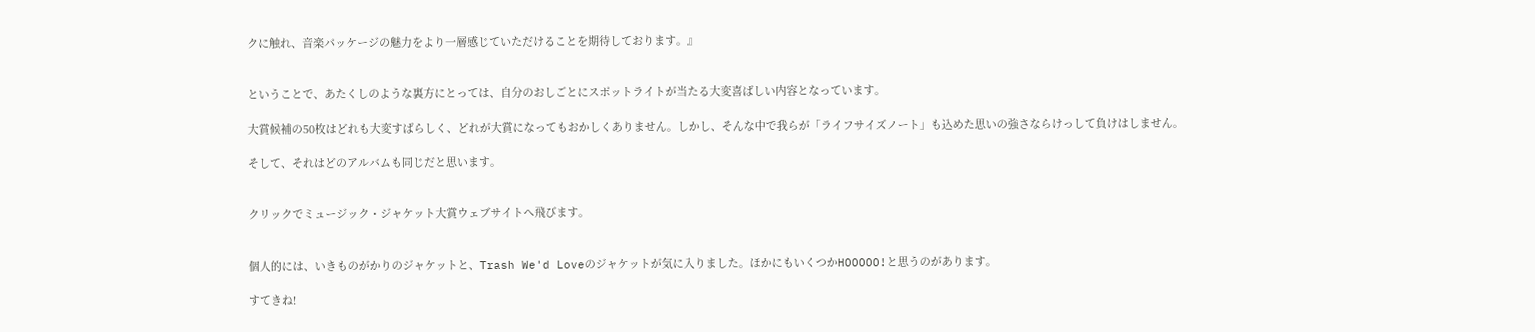クに触れ、音楽パッケージの魅力をより一層感じていただけることを期待しております。』


ということで、あたくしのような裏方にとっては、自分のおしごとにスポットライトが当たる大変喜ばしい内容となっています。

大賞候補の50枚はどれも大変すばらしく、どれが大賞になってもおかしくありません。しかし、そんな中で我らが「ライフサイズノート」も込めた思いの強さならけっして負けはしません。

そして、それはどのアルバムも同じだと思います。


クリックでミュージック・ジャケット大賞ウェブサイトへ飛びます。


個人的には、いきものがかりのジャケットと、Trash We'd Loveのジャケットが気に入りました。ほかにもいくつかHOOOOO!と思うのがあります。

すてきね!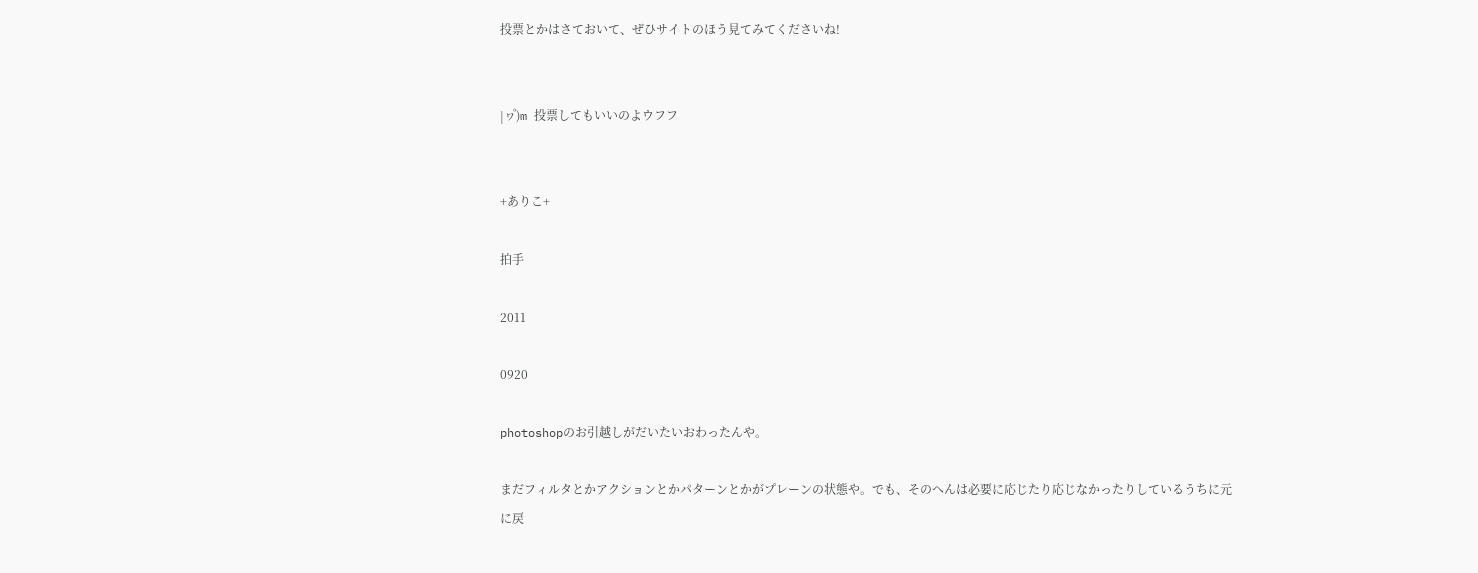投票とかはさておいて、ぜひサイトのほう見てみてくださいね!


|ヮ゚)m 投票してもいいのよウフフ


+ありこ+

拍手

2011

0920

photoshopのお引越しがだいたいおわったんや。

まだフィルタとかアクションとかパターンとかがプレーンの状態や。でも、そのへんは必要に応じたり応じなかったりしているうちに元に戻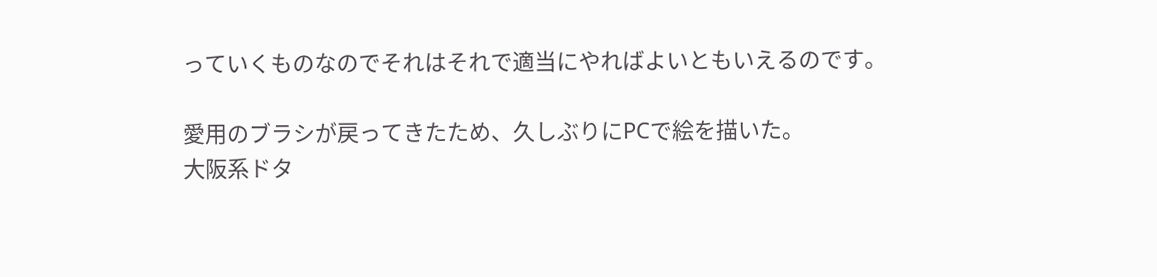っていくものなのでそれはそれで適当にやればよいともいえるのです。

愛用のブラシが戻ってきたため、久しぶりにPCで絵を描いた。
大阪系ドタ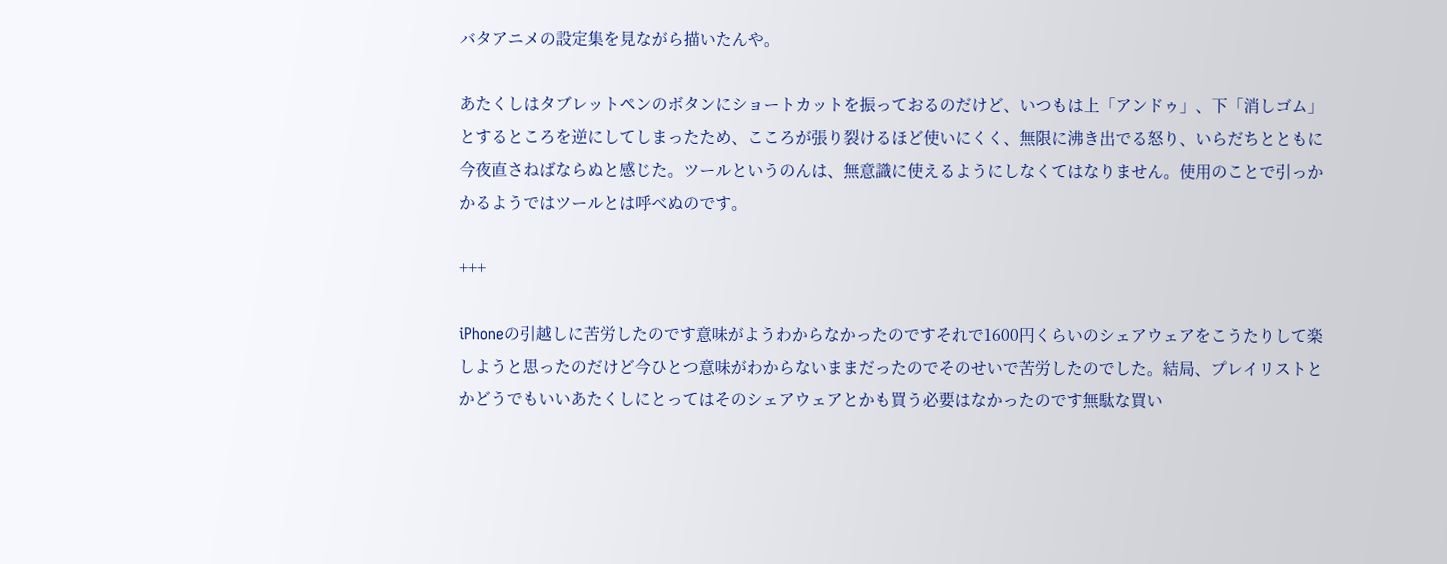バタアニメの設定集を見ながら描いたんや。

あたくしはタブレットペンのボタンにショートカットを振っておるのだけど、いつもは上「アンドゥ」、下「消しゴム」とするところを逆にしてしまったため、こころが張り裂けるほど使いにくく、無限に沸き出でる怒り、いらだちとともに今夜直さねばならぬと感じた。ツールというのんは、無意識に使えるようにしなくてはなりません。使用のことで引っかかるようではツールとは呼べぬのです。

+++

iPhoneの引越しに苦労したのです意味がようわからなかったのですそれで1600円くらいのシェアウェアをこうたりして楽しようと思ったのだけど今ひとつ意味がわからないままだったのでそのせいで苦労したのでした。結局、プレイリストとかどうでもいいあたくしにとってはそのシェアウェアとかも買う必要はなかったのです無駄な買い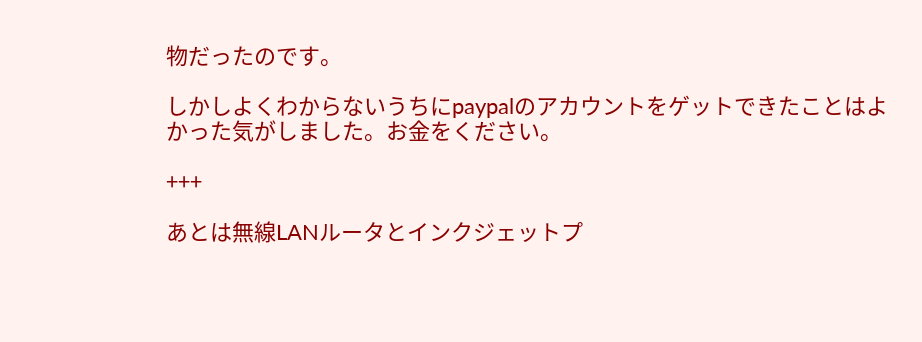物だったのです。

しかしよくわからないうちにpaypalのアカウントをゲットできたことはよかった気がしました。お金をください。

+++

あとは無線LANルータとインクジェットプ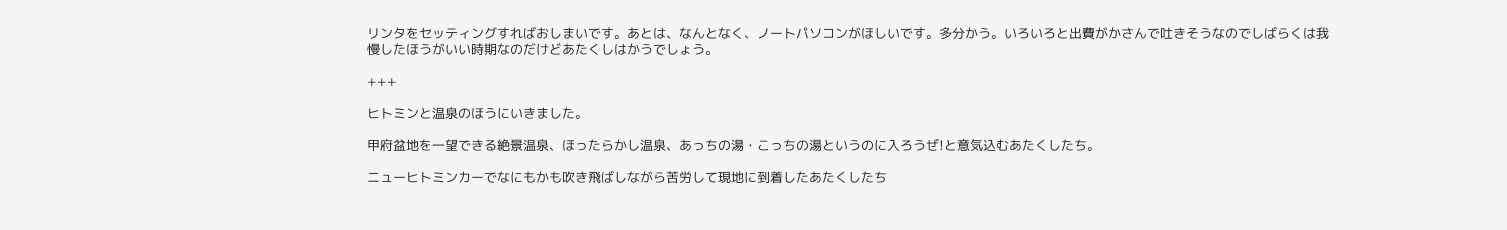リンタをセッティングすればおしまいです。あとは、なんとなく、ノートパソコンがほしいです。多分かう。いろいろと出費がかさんで吐きそうなのでしばらくは我慢したほうがいい時期なのだけどあたくしはかうでしょう。

+++

ヒトミンと温泉のほうにいきました。

甲府盆地を一望できる絶景温泉、ほったらかし温泉、あっちの湯・こっちの湯というのに入ろうぜ!と意気込むあたくしたち。

ニューヒトミンカーでなにもかも吹き飛ばしながら苦労して現地に到着したあたくしたち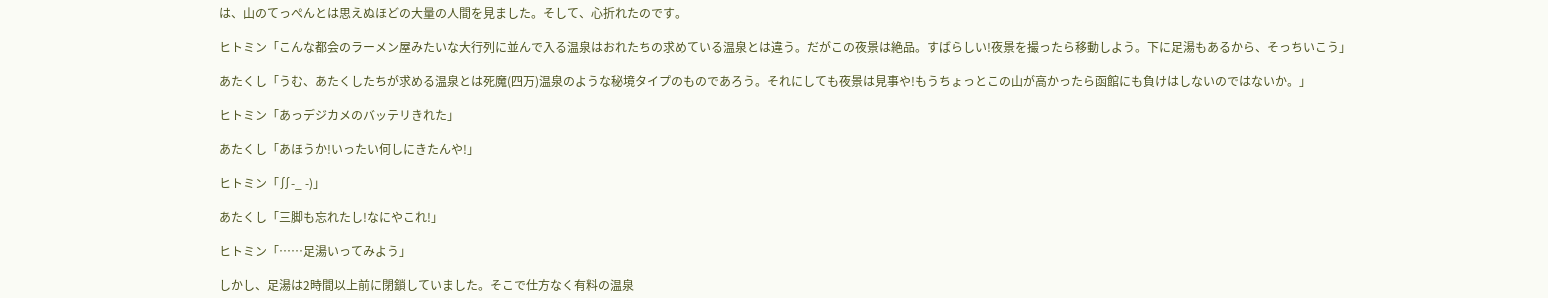は、山のてっぺんとは思えぬほどの大量の人間を見ました。そして、心折れたのです。

ヒトミン「こんな都会のラーメン屋みたいな大行列に並んで入る温泉はおれたちの求めている温泉とは違う。だがこの夜景は絶品。すばらしい!夜景を撮ったら移動しよう。下に足湯もあるから、そっちいこう」

あたくし「うむ、あたくしたちが求める温泉とは死魔(四万)温泉のような秘境タイプのものであろう。それにしても夜景は見事や!もうちょっとこの山が高かったら函館にも負けはしないのではないか。」

ヒトミン「あっデジカメのバッテリきれた」

あたくし「あほうか!いったい何しにきたんや!」

ヒトミン「∬-_ -)」

あたくし「三脚も忘れたし!なにやこれ!」

ヒトミン「……足湯いってみよう」

しかし、足湯は2時間以上前に閉鎖していました。そこで仕方なく有料の温泉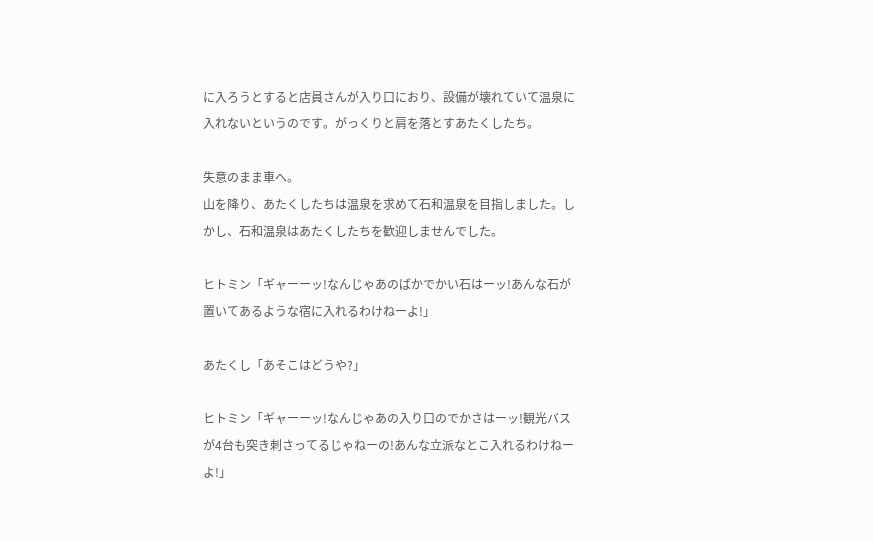に入ろうとすると店員さんが入り口におり、設備が壊れていて温泉に入れないというのです。がっくりと肩を落とすあたくしたち。

失意のまま車へ。
山を降り、あたくしたちは温泉を求めて石和温泉を目指しました。しかし、石和温泉はあたくしたちを歓迎しませんでした。

ヒトミン「ギャーーッ!なんじゃあのばかでかい石はーッ!あんな石が置いてあるような宿に入れるわけねーよ!」

あたくし「あそこはどうや?」

ヒトミン「ギャーーッ!なんじゃあの入り口のでかさはーッ!観光バスが4台も突き刺さってるじゃねーの!あんな立派なとこ入れるわけねーよ!」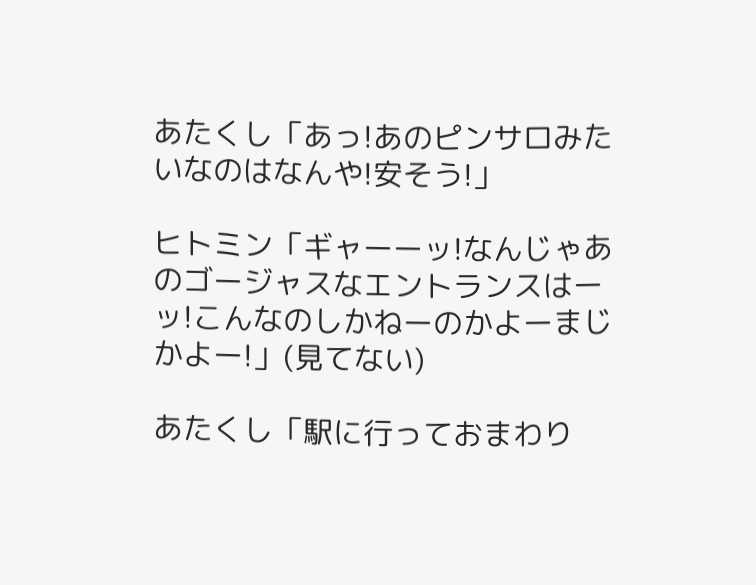あたくし「あっ!あのピンサロみたいなのはなんや!安そう!」

ヒトミン「ギャーーッ!なんじゃあのゴージャスなエントランスはーッ!こんなのしかねーのかよーまじかよー!」(見てない)

あたくし「駅に行っておまわり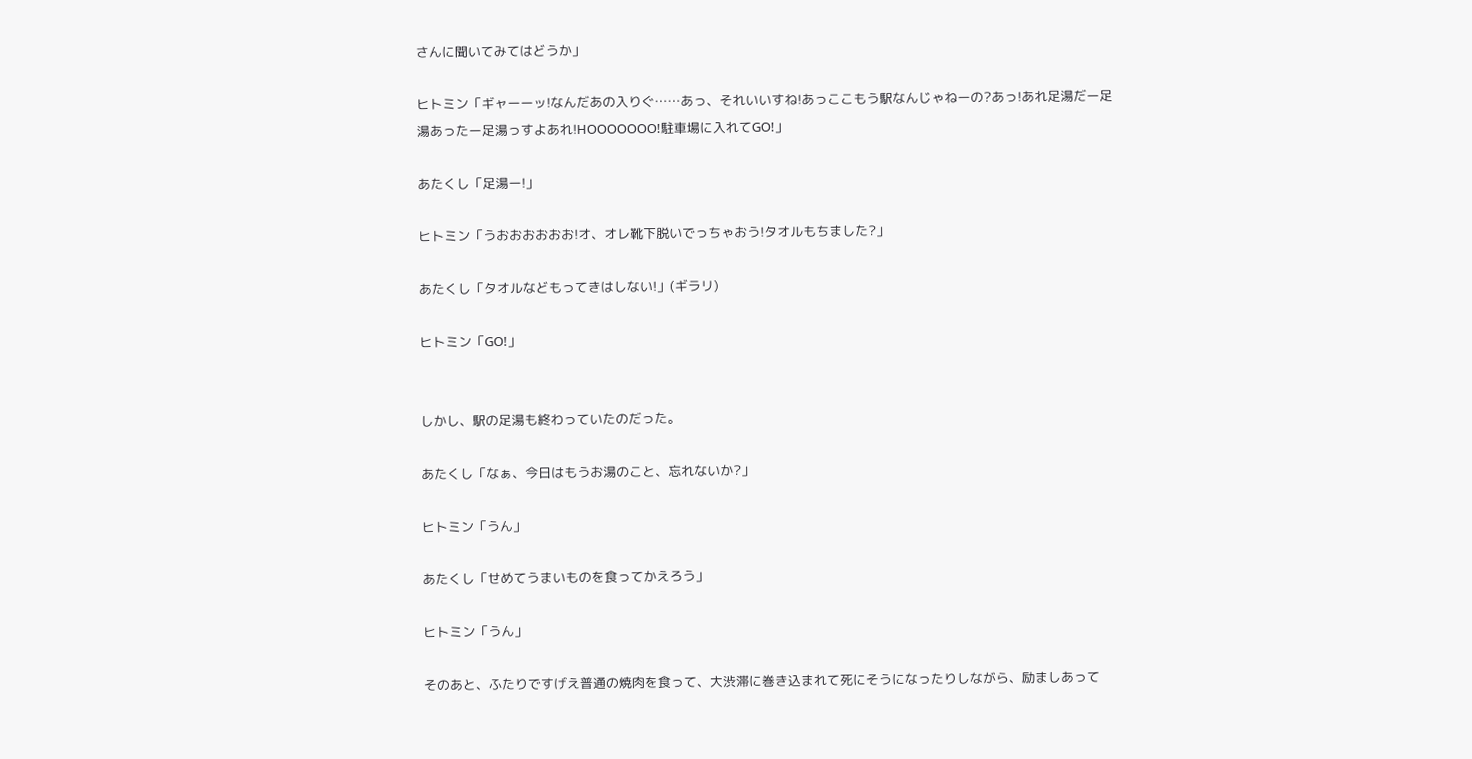さんに聞いてみてはどうか」

ヒトミン「ギャーーッ!なんだあの入りぐ……あっ、それいいすね!あっここもう駅なんじゃねーの?あっ!あれ足湯だー足湯あったー足湯っすよあれ!HOOOOOOO!駐車場に入れてGO!」

あたくし「足湯ー!」

ヒトミン「うおおおおおお!オ、オレ靴下脱いでっちゃおう!タオルもちました?」

あたくし「タオルなどもってきはしない!」(ギラリ)

ヒトミン「GO!」


しかし、駅の足湯も終わっていたのだった。

あたくし「なぁ、今日はもうお湯のこと、忘れないか?」

ヒトミン「うん」

あたくし「せめてうまいものを食ってかえろう」

ヒトミン「うん」

そのあと、ふたりですげえ普通の焼肉を食って、大渋滞に巻き込まれて死にそうになったりしながら、励ましあって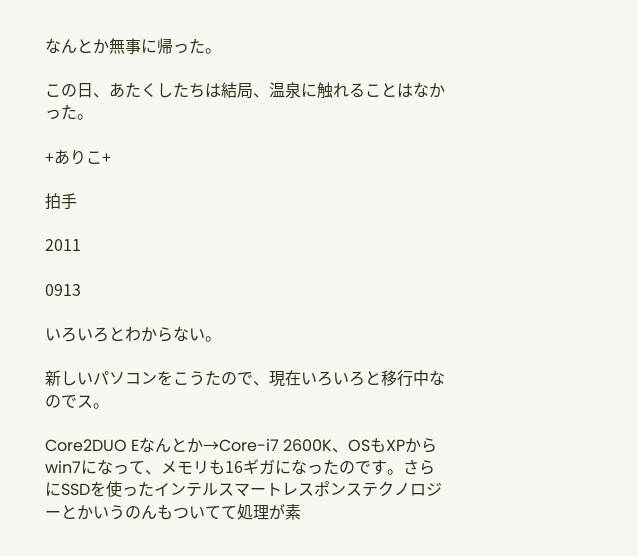なんとか無事に帰った。

この日、あたくしたちは結局、温泉に触れることはなかった。

+ありこ+

拍手

2011

0913

いろいろとわからない。

新しいパソコンをこうたので、現在いろいろと移行中なのでス。

Core2DUO Eなんとか→Core-i7 2600K、OSもXPからwin7になって、メモリも16ギガになったのです。さらにSSDを使ったインテルスマートレスポンステクノロジーとかいうのんもついてて処理が素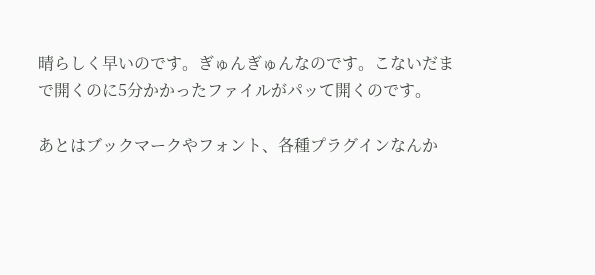晴らしく早いのです。ぎゅんぎゅんなのです。こないだまで開くのに5分かかったファイルがパッて開くのです。

あとはブックマークやフォント、各種プラグインなんか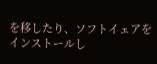を移したり、ソフトイェアをインストールし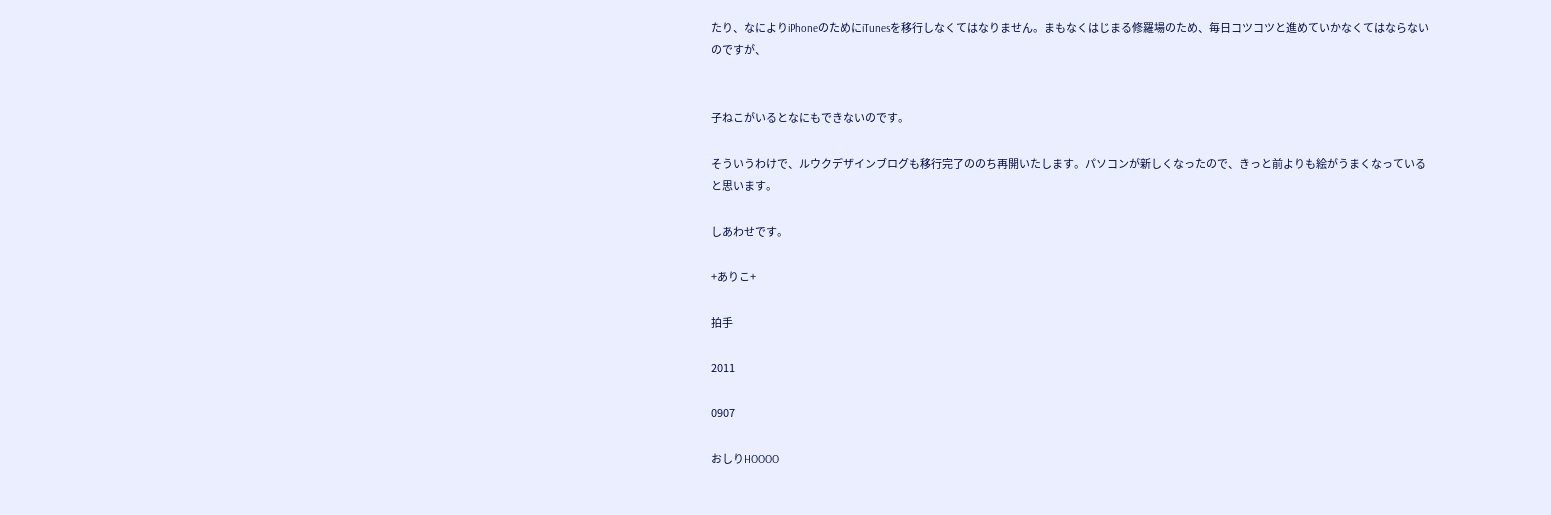たり、なによりiPhoneのためにiTunesを移行しなくてはなりません。まもなくはじまる修羅場のため、毎日コツコツと進めていかなくてはならないのですが、


子ねこがいるとなにもできないのです。

そういうわけで、ルウクデザインブログも移行完了ののち再開いたします。パソコンが新しくなったので、きっと前よりも絵がうまくなっていると思います。

しあわせです。

+ありこ+

拍手

2011

0907

おしりHOOOO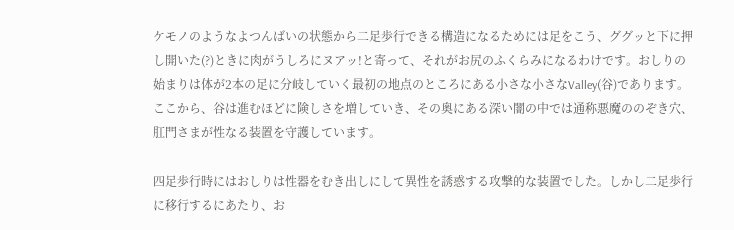ケモノのようなよつんばいの状態から二足歩行できる構造になるためには足をこう、ググッと下に押し開いた(?)ときに肉がうしろにヌアッ!と寄って、それがお尻のふくらみになるわけです。おしりの始まりは体が2本の足に分岐していく最初の地点のところにある小さな小さなValley(谷)であります。ここから、谷は進むほどに険しさを増していき、その奥にある深い闇の中では通称悪魔ののぞき穴、肛門さまが性なる装置を守護しています。

四足歩行時にはおしりは性器をむき出しにして異性を誘惑する攻撃的な装置でした。しかし二足歩行に移行するにあたり、お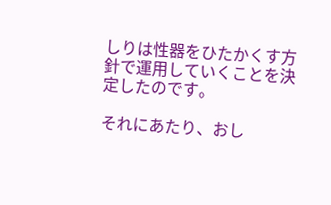しりは性器をひたかくす方針で運用していくことを決定したのです。

それにあたり、おし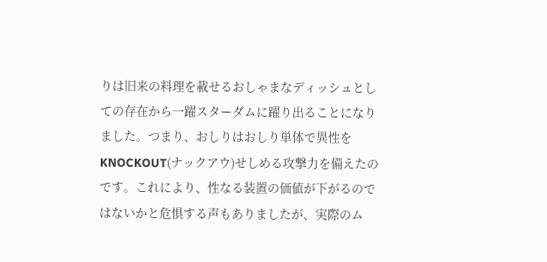りは旧来の料理を載せるおしゃまなディッシュとしての存在から一躍スターダムに躍り出ることになりました。つまり、おしりはおしり単体で異性をKNOCKOUT(ナックアウ)せしめる攻撃力を備えたのです。これにより、性なる装置の価値が下がるのではないかと危惧する声もありましたが、実際のム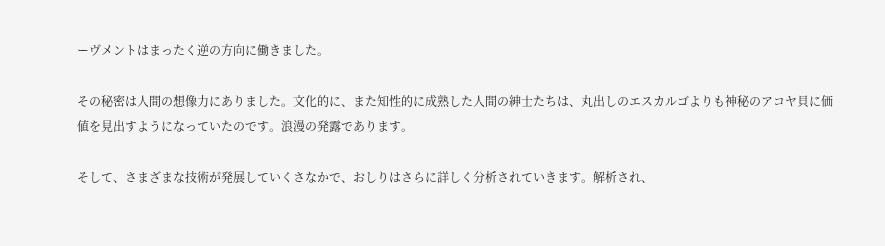ーヴメントはまったく逆の方向に働きました。

その秘密は人間の想像力にありました。文化的に、また知性的に成熟した人間の紳士たちは、丸出しのエスカルゴよりも神秘のアコヤ貝に価値を見出すようになっていたのです。浪漫の発露であります。

そして、さまざまな技術が発展していくさなかで、おしりはさらに詳しく分析されていきます。解析され、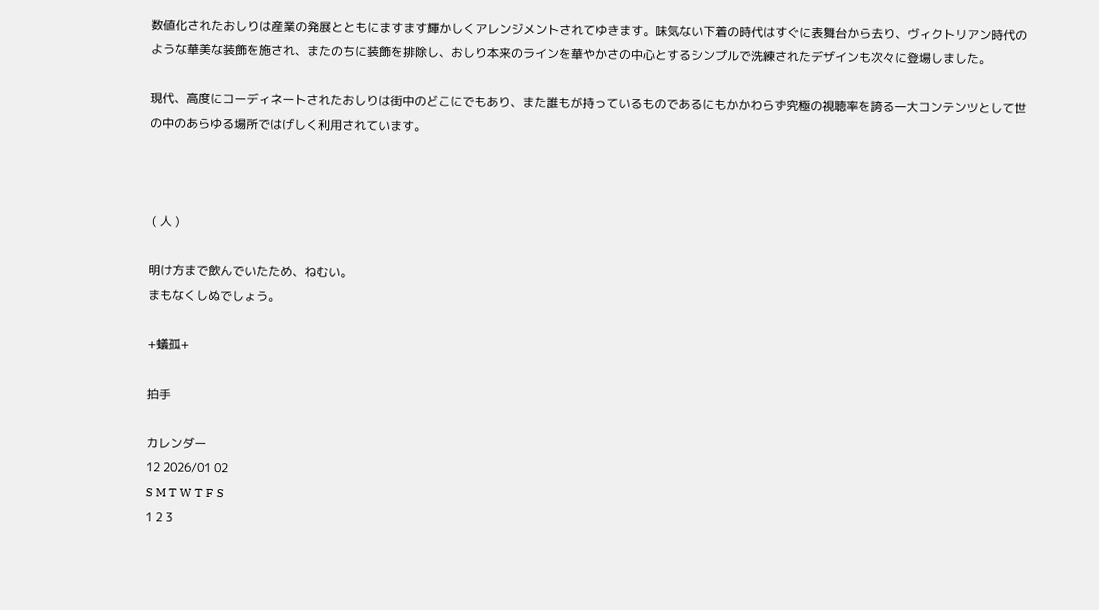数値化されたおしりは産業の発展とともにますます輝かしくアレンジメントされてゆきます。味気ない下着の時代はすぐに表舞台から去り、ヴィクトリアン時代のような華美な装飾を施され、またのちに装飾を排除し、おしり本来のラインを華やかさの中心とするシンプルで洗練されたデザインも次々に登場しました。

現代、高度にコーディネートされたおしりは街中のどこにでもあり、また誰もが持っているものであるにもかかわらず究極の視聴率を誇る一大コンテンツとして世の中のあらゆる場所ではげしく利用されています。



 ( 人 )

明け方まで飲んでいたため、ねむい。
まもなくしぬでしょう。

+蟻孤+

拍手

カレンダー
12 2026/01 02
S M T W T F S
1 2 3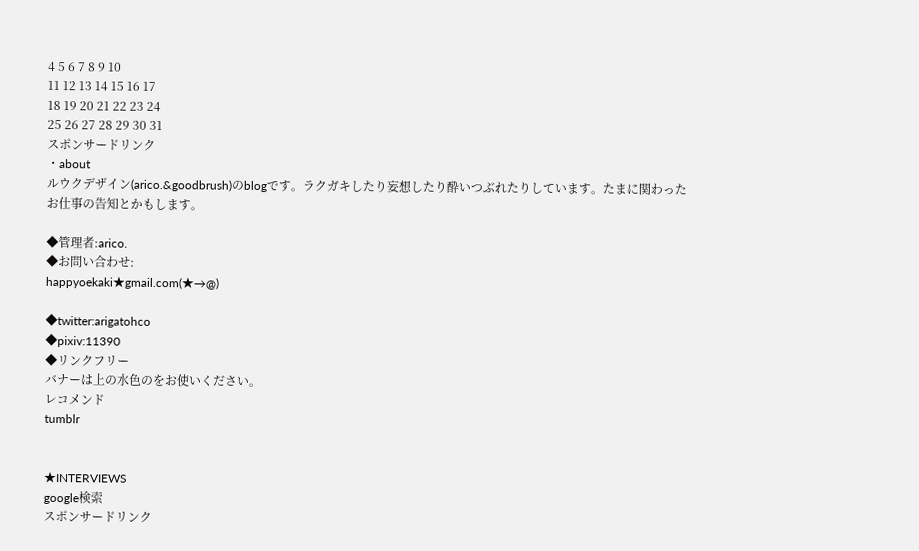4 5 6 7 8 9 10
11 12 13 14 15 16 17
18 19 20 21 22 23 24
25 26 27 28 29 30 31
スポンサードリンク
・about
ルウクデザイン(arico.&goodbrush)のblogです。ラクガキしたり妄想したり酔いつぶれたりしています。たまに関わったお仕事の告知とかもします。

◆管理者:arico.
◆お問い合わせ:
happyoekaki★gmail.com(★→@)

◆twitter:arigatohco
◆pixiv:11390
◆リンクフリー
バナーは上の水色のをお使いください。
レコメンド
tumblr


★INTERVIEWS
google検索
スポンサードリンク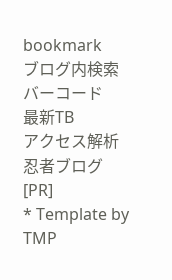bookmark
ブログ内検索
バーコード
最新TB
アクセス解析
忍者ブログ [PR]
* Template by TMP